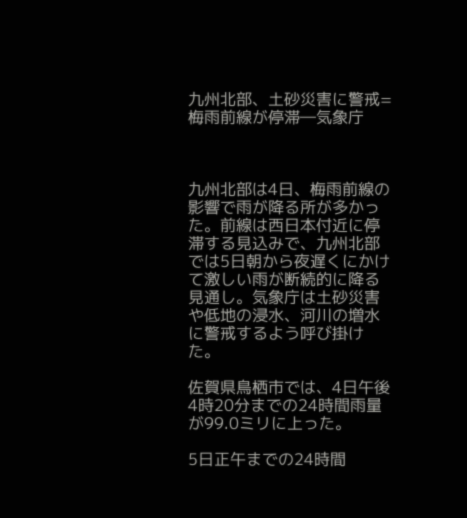九州北部、土砂災害に警戒=梅雨前線が停滞―気象庁



九州北部は4日、梅雨前線の影響で雨が降る所が多かった。前線は西日本付近に停滞する見込みで、九州北部では5日朝から夜遅くにかけて激しい雨が断続的に降る見通し。気象庁は土砂災害や低地の浸水、河川の増水に警戒するよう呼び掛けた。

佐賀県鳥栖市では、4日午後4時20分までの24時間雨量が99.0ミリに上った。

5日正午までの24時間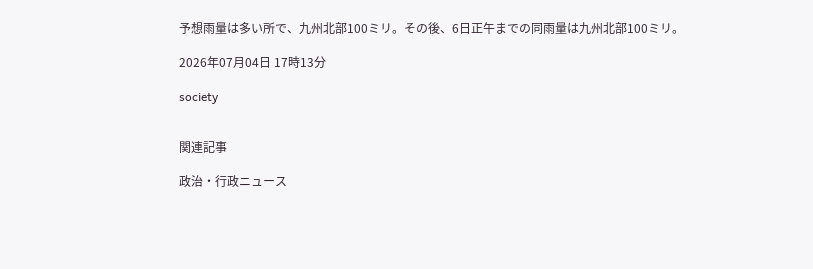予想雨量は多い所で、九州北部100ミリ。その後、6日正午までの同雨量は九州北部100ミリ。

2026年07月04日 17時13分

society


関連記事

政治・行政ニュース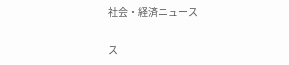社会・経済ニュース

ス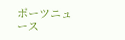ポーツニュース